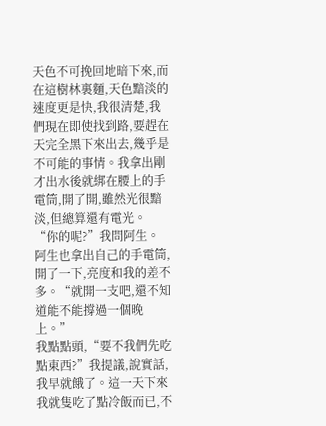天色不可挽回地暗下來,而在這樹林裏麵,天色黯淡的速度更是快,我很清楚,我們現在即使找到路,要趕在天完全黑下來出去,幾乎是不可能的事情。我拿出剛才出水後就綁在腰上的手電筒,開了開,雖然光很黯淡,但總算還有電光。
“你的呢?”我問阿生。
阿生也拿出自己的手電筒,開了一下,亮度和我的差不多。“就開一支吧,還不知道能不能撐過一個晚上。”
我點點頭,“要不我們先吃點東西?”我提議,說實話,我早就餓了。這一天下來我就隻吃了點冷飯而已,不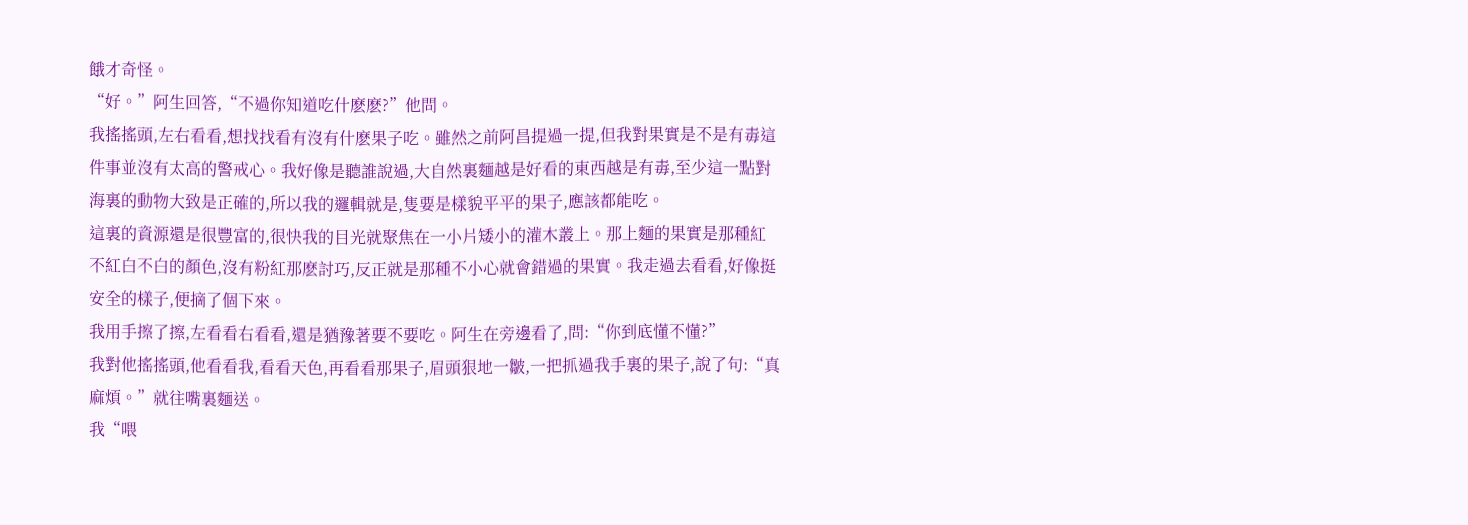餓才奇怪。
“好。”阿生回答,“不過你知道吃什麽麽?”他問。
我搖搖頭,左右看看,想找找看有沒有什麽果子吃。雖然之前阿昌提過一提,但我對果實是不是有毒這件事並沒有太高的警戒心。我好像是聽誰說過,大自然裏麵越是好看的東西越是有毒,至少這一點對海裏的動物大致是正確的,所以我的邏輯就是,隻要是樣貌平平的果子,應該都能吃。
這裏的資源還是很豐富的,很快我的目光就聚焦在一小片矮小的灌木叢上。那上麵的果實是那種紅不紅白不白的顏色,沒有粉紅那麽討巧,反正就是那種不小心就會錯過的果實。我走過去看看,好像挺安全的樣子,便摘了個下來。
我用手擦了擦,左看看右看看,還是猶豫著要不要吃。阿生在旁邊看了,問:“你到底懂不懂?”
我對他搖搖頭,他看看我,看看天色,再看看那果子,眉頭狠地一皺,一把抓過我手裏的果子,說了句:“真麻煩。”就往嘴裏麵送。
我“喂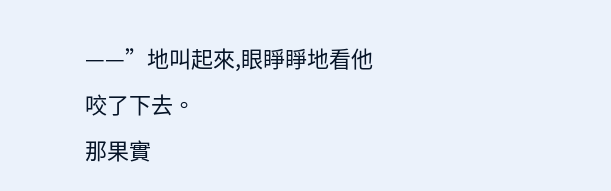——”地叫起來,眼睜睜地看他咬了下去。
那果實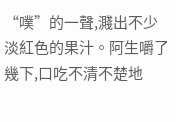“噗”的一聲,濺出不少淡紅色的果汁。阿生嚼了幾下,口吃不清不楚地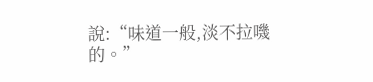說:“味道一般,淡不拉嘰的。”